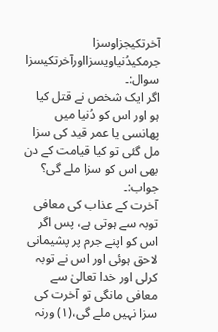آخرتکیجزاوسزا
جرمکیدُنیاویسزااورآخرتکیسزا
سوال:۔
اگر ایک شخص نے قتل کیا ہو اور اس کو دُنیا میں پھانسی یا عمر قید کی سزا مل گئی تو کیا قیامت کے دن بھی اس کو سزا ملے گی؟
جواب:۔
آخرت کے عذاب کی معافی توبہ سے ہوتی ہے، پس اگر اس کو اپنے جرم پر پشیمانی لاحق ہوئی اور اس نے توبہ کرلی اور خدا تعالیٰ سے معافی مانگی تو آخرت کی سزا نہیں ملے گی،(۱) ورنہ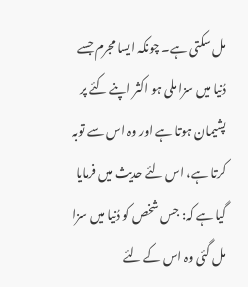مل سکتی ہے۔ چونکہ ایسا مجرم جسے دُنیا میں سزا ملی ہو اکثر اپنے کئے پر پشیمان ہوتا ہے اور وہ اس سے توبہ کرتا ہے، اس لئے حدیث میں فرمایا گیا ہے کہ: جس شخص کو دُنیا میں سزا مل گئی وہ اس کے لئے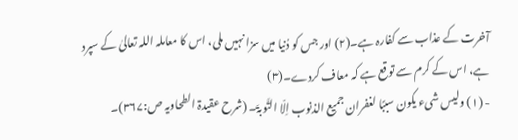آخرت کے عذاب سے کفارہ ہے۔(۲) اور جس کو دُنیا میں سزا نہیں ملی، اس کا معاملہ اللہ تعالیٰ کے سپرد ہے، اس کے کرم سے توقع ہے کہ معاف کردے۔(۳)
- (۱) ولیس شیء یکون سببًا لغفران جمیع الذنوب اِلّا التَّوبۃَ۔ (شرح عقیدۃ الطحاویہ ص:۳۶۷)۔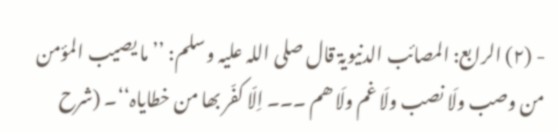- (۲) الرابع: المصائب الدنیویۃ قال صلی اللہ علیہ وسلم: ’’ما یصیب المؤمن من وصب ولَا نصب ولَا غم ولَا ھم ۔۔۔ اِلّا کفّر بھا من خطایاہ‘‘۔ (شرح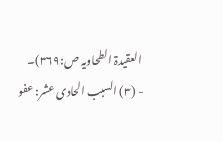العقیدۃ الطحاویہ ص:۳۶۹)۔
- (۳) السبب الحادی عشر: عفو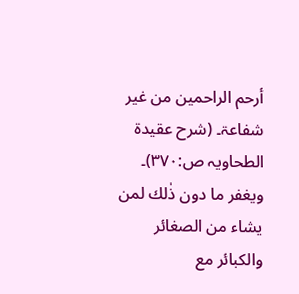أرحم الراحمین من غیر شفاعۃ۔ (شرح عقیدۃ الطحاویہ ص:۳۷۰)۔ ویغفر ما دون ذٰلك لمن یشاء من الصغائر والكبائر مع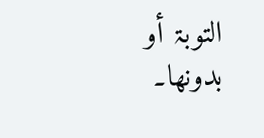التوبۃ أو بدونھا۔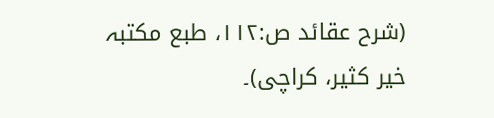(شرح عقائد ص:۱۱۲، طبع مکتبہ خیر کثیر، کراچی)۔